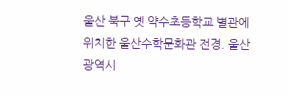울산 북구 옛 약수초등학교 별관에 위치한 울산수학문화관 전경. 울산광역시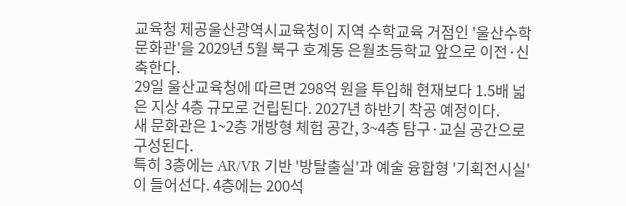교육청 제공울산광역시교육청이 지역 수학교육 거점인 '울산수학문화관'을 2029년 5월 북구 호계동 은월초등학교 앞으로 이전·신축한다.
29일 울산교육청에 따르면 298억 원을 투입해 현재보다 1.5배 넓은 지상 4층 규모로 건립된다. 2027년 하반기 착공 예정이다.
새 문화관은 1~2층 개방형 체험 공간, 3~4층 탐구·교실 공간으로 구성된다.
특히 3층에는 AR/VR 기반 '방탈출실'과 예술 융합형 '기획전시실'이 들어선다. 4층에는 200석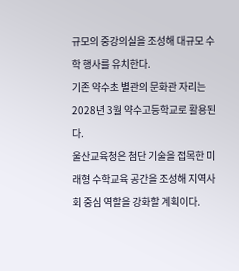규모의 중강의실을 조성해 대규모 수학 행사를 유치한다.
기존 약수초 별관의 문화관 자리는 2028년 3월 약수고등학교로 활용된다.
울산교육청은 첨단 기술을 접목한 미래형 수학교육 공간을 조성해 지역사회 중심 역할을 강화할 계획이다.